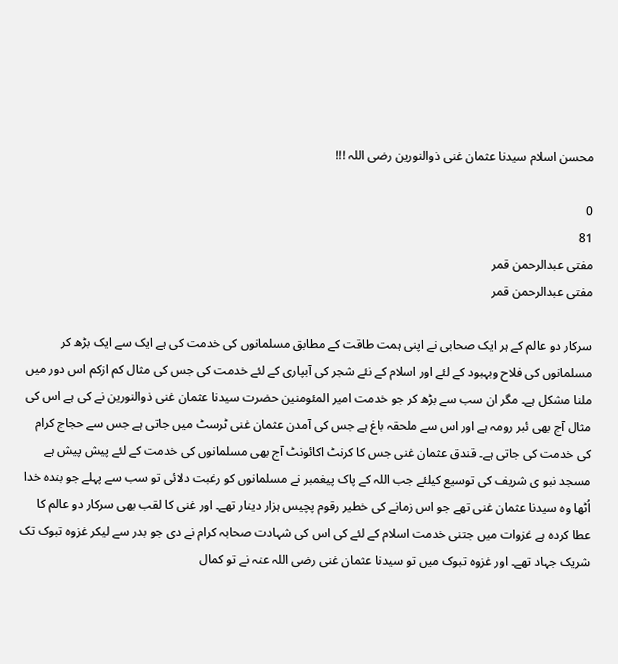محسن اسلام سیدنا عثمان غنی ذوالنورین رضی اللہ !!!

0
81
مفتی عبدالرحمن قمر
مفتی عبدالرحمن قمر

سرکار دو عالم کے ہر ایک صحابی نے اپنی ہمت طاقت کے مطابق مسلمانوں کی خدمت کی ہے ایک سے ایک بڑھ کر مسلمانوں کی فلاح وبہبود کے لئے اور اسلام کے نئے شجر کی آبپاری کے لئے خدمت کی جس کی مثال کم ازکم اس دور میں ملنا مشکل ہے۔ مگر ان سب سے بڑھ کر جو خدمت امیر المئومنین حضرت سیدنا عثمان غنی ذوالنورین نے کی ہے اس کی مثال آج بھی ئبر رومہ ہے اور اس سے ملحقہ باغ ہے جس کی آمدن عثمان غنی ٹرسٹ میں جاتی ہے جس سے حجاج کرام کی خدمت کی جاتی ہے۔ قندق عثمان غنی جس کا کرنٹ اکائونٹ آج بھی مسلمانوں کی خدمت کے لئے پیش پیش ہے مسجد نبو ی شریف کی توسیع کیلئے جب اللہ کے پاک پیغمبر نے مسلمانوں کو رغبت دلائی تو سب سے پہلے جو بندہ خدا اُٹھا وہ سیدنا عثمان غنی تھے جو اس زمانے کی خطیر رقوم پچیس ہزار دینار تھے۔ اور غنی کا لقب بھی سرکار دو عالم کا عطا کردہ ہے غزوات میں جتنی خدمت اسلام کے لئے کی اس کی شہادت صحابہ کرام نے دی جو بدر سے لیکر غزوہ تبوک تک شریک جہاد تھے۔ اور غزوہ تبوک میں تو سیدنا عثمان غنی رضی اللہ عنہ نے تو کمال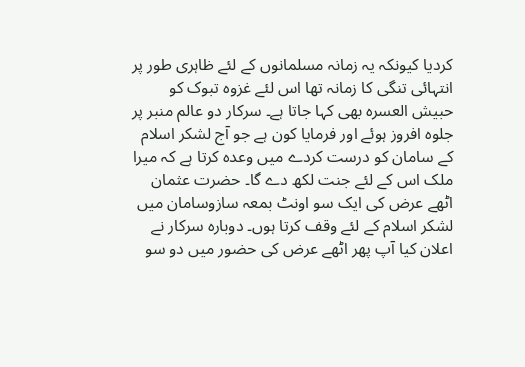کردیا کیونکہ یہ زمانہ مسلمانوں کے لئے ظاہری طور پر انتہائی تنگی کا زمانہ تھا اس لئے غزوہ تبوک کو حبیش العسرہ بھی کہا جاتا ہے۔ سرکار دو عالم منبر پر جلوہ افروز ہوئے اور فرمایا کون ہے جو آج لشکر اسلام کے سامان کو درست کردے میں وعدہ کرتا ہے کہ میرا ملک اس کے لئے جنت لکھ دے گا۔ حضرت عثمان اٹھے عرض کی ایک سو اونٹ بمعہ سازوسامان میں لشکر اسلام کے لئے وقف کرتا ہوں۔ دوبارہ سرکار نے اعلان کیا آپ پھر اٹھے عرض کی حضور میں دو سو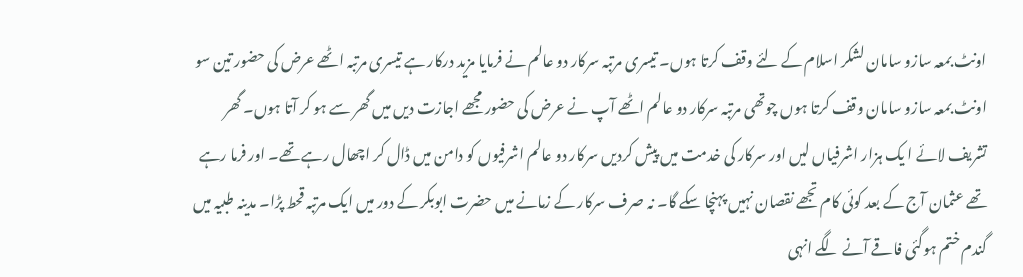اونٹ بمعہ سازو سامان لشکر اسلام کے لئے وقف کرتا ہوں۔ تیسری مرتبہ سرکار دو عالم نے فرمایا مزید درکار ہے تیسری مرتبہ اٹھے عرض کی حضور تین سو اونٹ بمعہ سازو سامان وقف کرتا ہوں چوتھی مرتبہ سرکار دو عالم اٹھے آپ نے عرض کی حضور مجھے اجازت دیں میں گھر سے ہو کر آتا ہوں۔ گھر تشریف لائے ا یک ہزار اشرفیاں لیں اور سرکار کی خدمت میں پیش کردیں سرکار دو عالم اشرفیوں کو دامن میں ڈال کر اچھال رہے تھے۔ اور فرما رہے تھے عثمان آج کے بعد کوئی کام تجھے نقصان نہیں پہنچا سکے گا۔ نہ صرف سرکار کے زمانے میں حضرت ابوبکر کے دور میں ایک مرتبہ قحط پڑا۔ مدینہ طبیہ میں گندم ختم ہوگئی فاقے آنے لگے انہی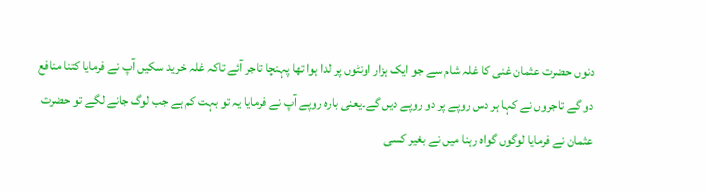دنوں حضرت عثمان غنی کا غلہ شام سے جو ایک ہزار اونٹوں پر لدا ہوا تھا پہنچا تاجر آئے تاکہ غلہ خرید سکیں آپ نے فرمایا کتنا منافع دو گے تاجروں نے کہا ہر دس روپے پر دو روپے دیں گے۔یعنی بارہ روپے آپ نے فرمایا یہ تو بہت کم ہے جب لوگ جانے لگے تو حضرت عثمان نے فرمایا لوگوں گواہ رہنا میں نے بغیر کسی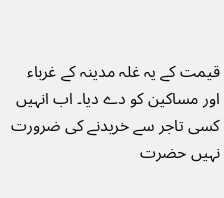قیمت کے یہ غلہ مدینہ کے غرباء اور مساکین کو دے دیا۔ اب انہیں کسی تاجر سے خریدنے کی ضرورت نہیں حضرت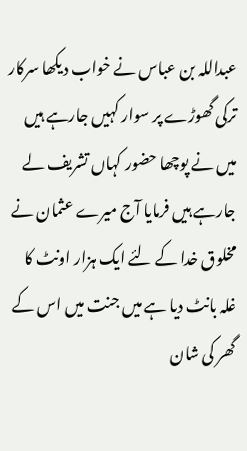عبداللہ بن عباس نے خواب دیکھا سرکار ترکی گھوڑے پر سوار کہیں جارہے ہیں میں نے پوچھا حضور کہاں تشریف لے جارہے ہیں فرمایا آج میرے عثمان نے مخلوق خدا کے لئے ایک ہزار اونٹ کا غلہ بانٹ دیا ہے میں جنت میں اس کے گھر کی شان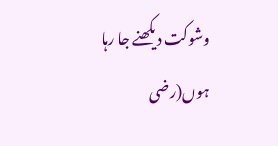وشوکت دیکھنے جا رہا ہوں(رضی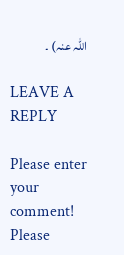اللہ عنہ) ۔

LEAVE A REPLY

Please enter your comment!
Please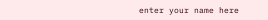enter your name here